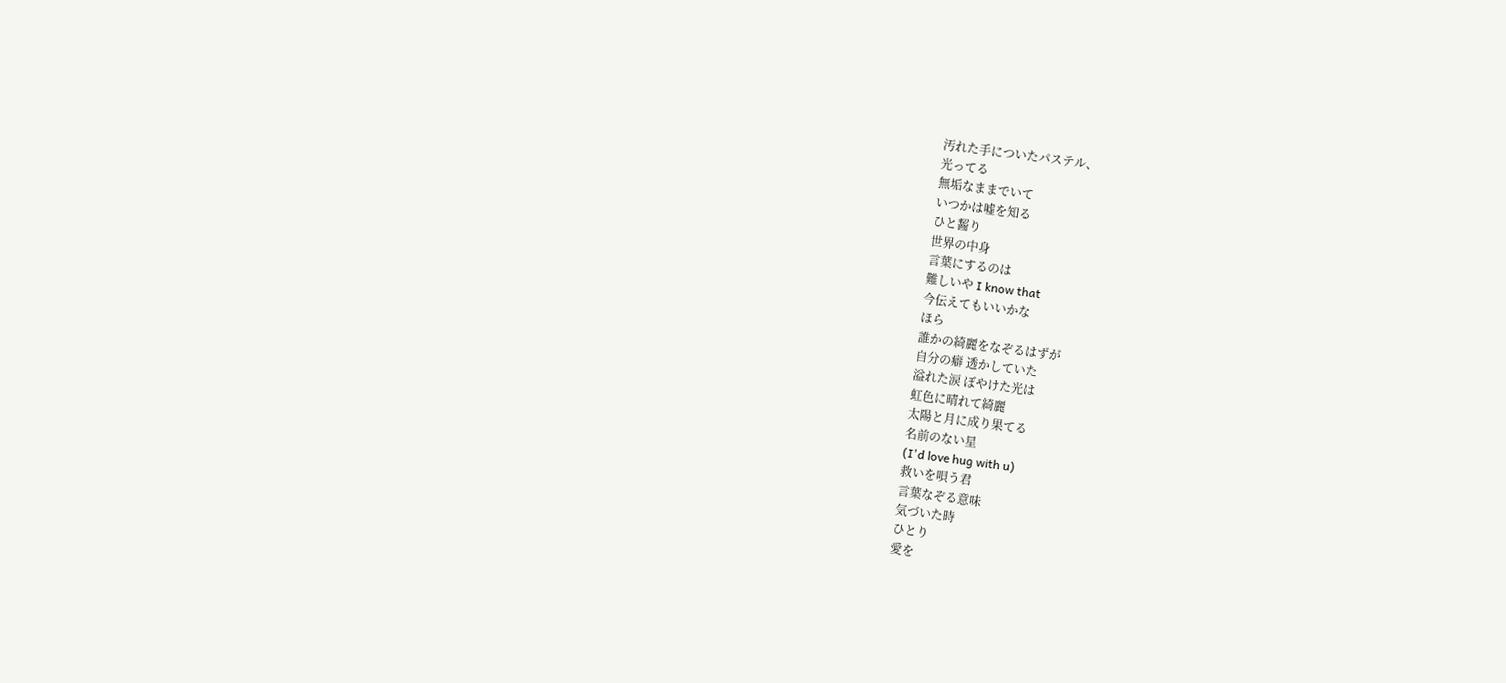汚れた手についたパステル、
光ってる
無垢なままでいて
いつかは嘘を知る
ひと齧り
世界の中身
言葉にするのは
難しいや I know that
今伝えてもいいかな
ほら
誰かの綺麗をなぞるはずが
自分の癖 透かしていた
溢れた涙 ぼやけた光は
虹色に晴れて綺麗
太陽と月に成り果てる
名前のない星
(I'd love hug with u)
救いを唄う君
言葉なぞる意味
気づいた時
ひとり
愛を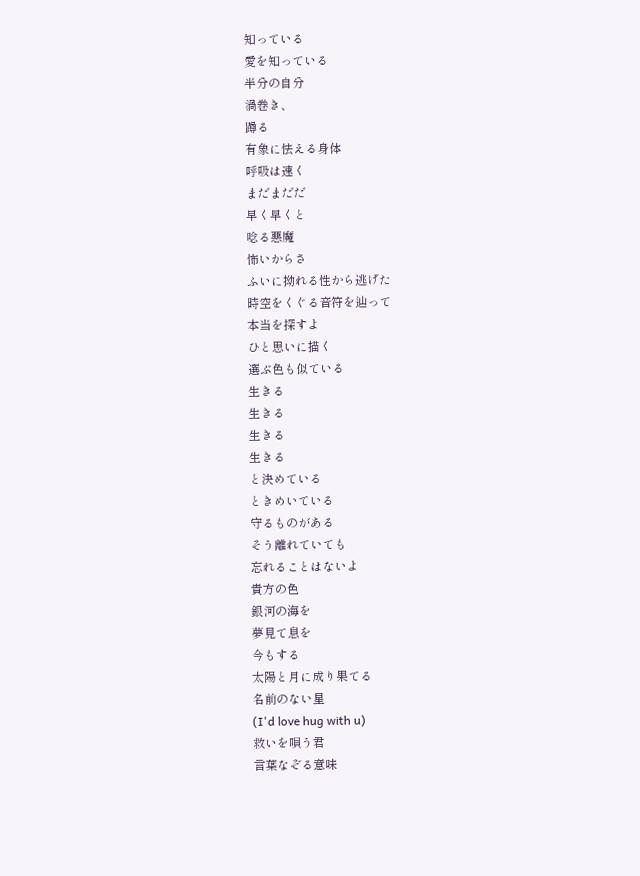知っている
愛を知っている
半分の自分
渦巻き、
蹲る
有象に怯える身体
呼吸は速く
まだまだだ
早く早くと
唸る悪魔
怖いからさ
ふいに拗れる性から逃げた
時空をくぐる音符を辿って
本当を探すよ
ひと思いに描く
選ぶ色も似ている
生きる
生きる
生きる
生きる
と決めている
ときめいている
守るものがある
そう離れていても
忘れることはないよ
貴方の色
銀河の海を
夢見て息を
今もする
太陽と月に成り果てる
名前のない星
(I'd love hug with u)
救いを唄う君
言葉なぞる意味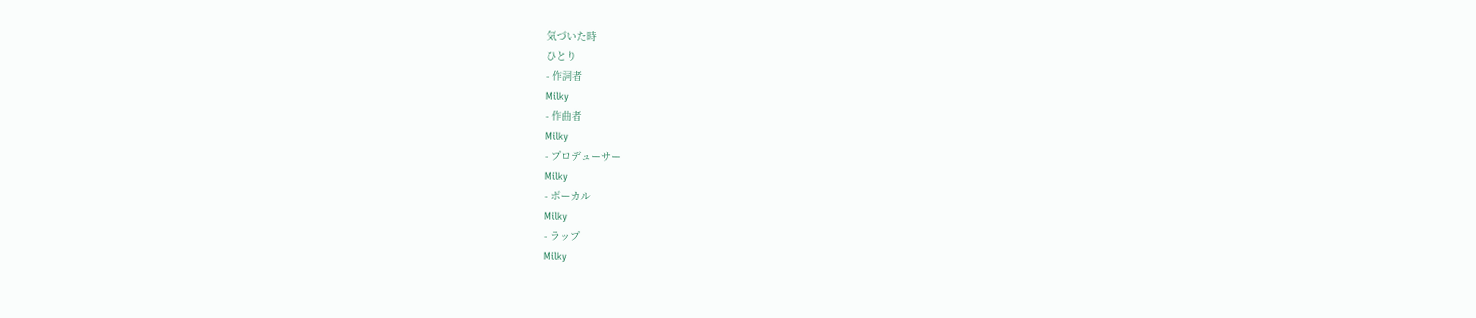気づいた時
ひとり
- 作詞者
Milky
- 作曲者
Milky
- プロデューサー
Milky
- ボーカル
Milky
- ラップ
Milky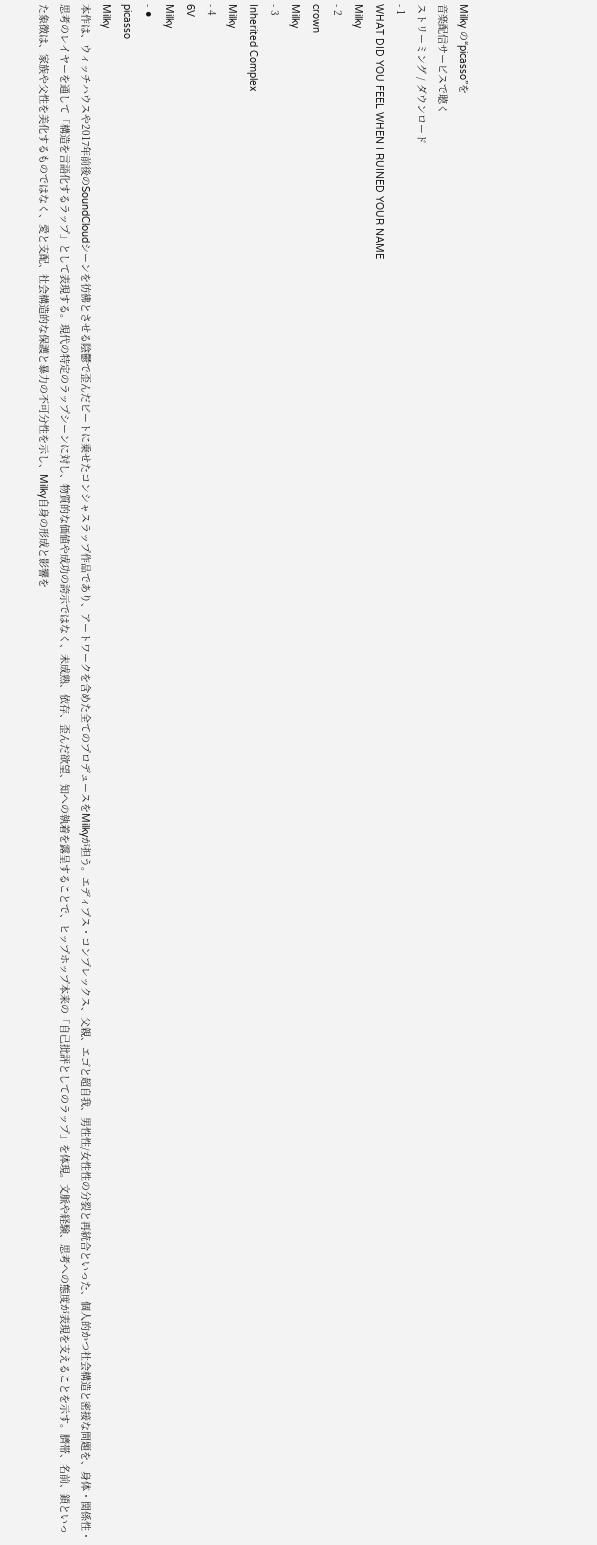Milky の“picasso”を
音楽配信サービスで聴く
ストリーミング / ダウンロード
- 1
WHAT DID YOU FEEL WHEN I RUINED YOUR NAME
Milky
- 2
crown
Milky
- 3
Inherited Complex
Milky
- 4
6V
Milky
- ⚫
picasso
Milky
本作は、ウィッチハウスや2017年前後のSoundCloudシーンを彷彿とさせる陰鬱で歪んだビートに乗せたコンシャスラップ作品であり、アートワークを含めた全てのプロデュースをMilkyが担う。エディプス・コンプレックス、父親、エゴと超自我、男性性/女性性の分裂と再統合といった、個人的かつ社会構造と密接な問題を、身体・関係性・思考のレイヤーを通して「構造を言語化するラップ」として表現する。現代の特定のラップシーンに対し、物質的な価値や成功の誇示ではなく、未成熟、依存、歪んだ欲望、知への執着を露呈することで、ヒップホップ本来の「自己批評としてのラップ」を体現。文脈や経験、思考への態度が表現を支えることを示す。臍帯、名前、鎖といった象徴は、家族や父性を美化するものではなく、愛と支配、社会構造的な保護と暴力の不可分性を示し、Milky自身の形成と影響を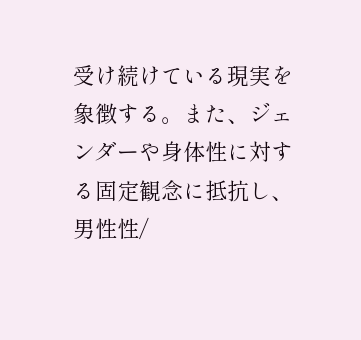受け続けている現実を象徴する。また、ジェンダーや身体性に対する固定観念に抵抗し、男性性/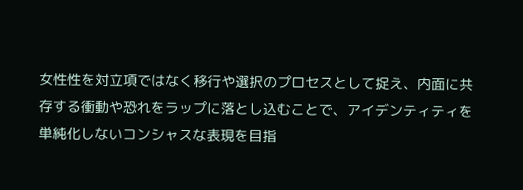女性性を対立項ではなく移行や選択のプロセスとして捉え、内面に共存する衝動や恐れをラップに落とし込むことで、アイデンティティを単純化しないコンシャスな表現を目指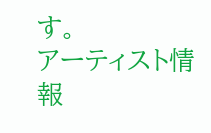す。
アーティスト情報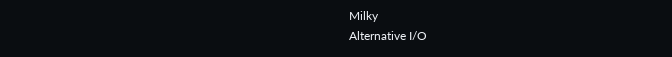Milky
Alternative I/O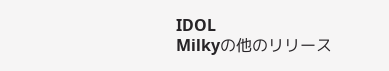IDOL
Milkyの他のリリース